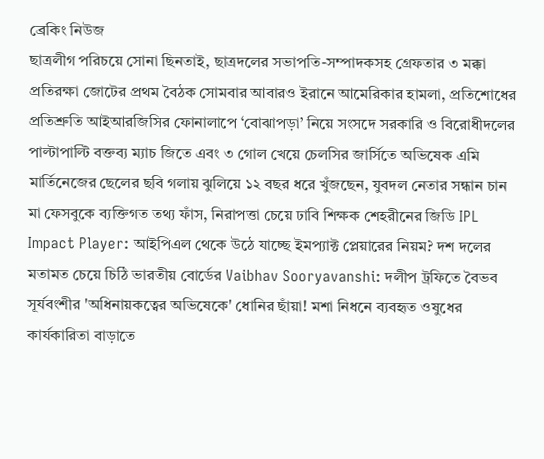ব্রেকিং নিউজ
ছাত্রলীগ পরিচয়ে সোনা ছিনতাই, ছাত্রদলের সভাপতি-সম্পাদকসহ গ্রেফতার ৩ মক্কা প্রতিরক্ষা জোটের প্রথম বৈঠক সোমবার আবারও ইরানে আমেরিকার হামলা, প্রতিশোধের প্রতিশ্রুতি আইআরজিসির ফোনালাপে ‘বোঝাপড়া’ নিয়ে সংসদে সরকারি ও বিরোধীদলের পাল্টাপাল্টি বক্তব্য ম্যাচ জিতে এবং ৩ গোল খেয়ে চেলসির জার্সিতে অভিষেক এমি মার্তিনেজের ছেলের ছবি গলায় ঝুলিয়ে ১২ বছর ধরে খুঁজছেন, যুবদল নেতার সন্ধান চান মা ফেসবুকে ব্যক্তিগত তথ্য ফাঁস, নিরাপত্তা চেয়ে ঢাবি শিক্ষক শেহরীনের জিডি IPL Impact Player: আইপিএল থেকে উঠে যাচ্ছে ইমপ্যাক্ট প্লেয়ারের নিয়ম? দশ দলের মতামত চেয়ে চিঠি ভারতীয় বোর্ডের Vaibhav Sooryavanshi: দলীপ ট্রফিতে বৈভব সূর্যবংশীর 'অধিনায়কত্বের অভিষেকে' ধোনির ছাঁয়া! মশা নিধনে ব্যবহৃত ওষুধের কার্যকারিতা বাড়াতে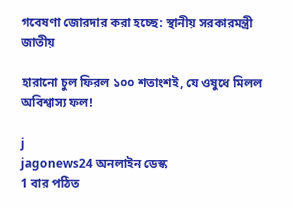গবেষণা জোরদার করা হচ্ছে: স্থানীয় সরকারমন্ত্রী
জাতীয়

হারানো চুল ফিরল ১০০ শতাংশই, যে ওষুধে মিলল অবিশ্বাস্য ফল!

j
jagonews24 অনলাইন ডেস্ক
1 বার পঠিত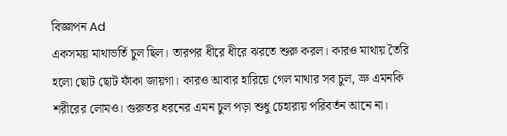বিজ্ঞাপন Ad
একসময় মাথাভর্তি চুল ছিল। তারপর ধীরে ধীরে ঝরতে শুরু করল। কারও মাথায় তৈরি হলো ছোট ছোট ফাঁকা জায়গা। কারও আবার হারিয়ে গেল মাথার সব চুল, ভ্রু এমনকি শরীরের লোমও। গুরুতর ধরনের এমন চুল পড়া শুধু চেহারায় পরিবর্তন আনে না।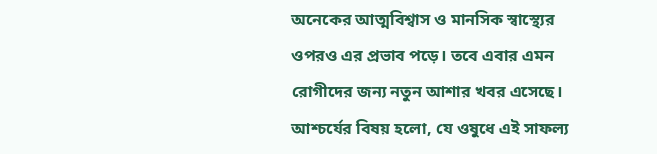অনেকের আত্মবিশ্বাস ও মানসিক স্বাস্থ্যের ওপরও এর প্রভাব পড়ে। তবে এবার এমন রোগীদের জন্য নতুন আশার খবর এসেছে। আশ্চর্যের বিষয় হলো, যে ওষুধে এই সাফল্য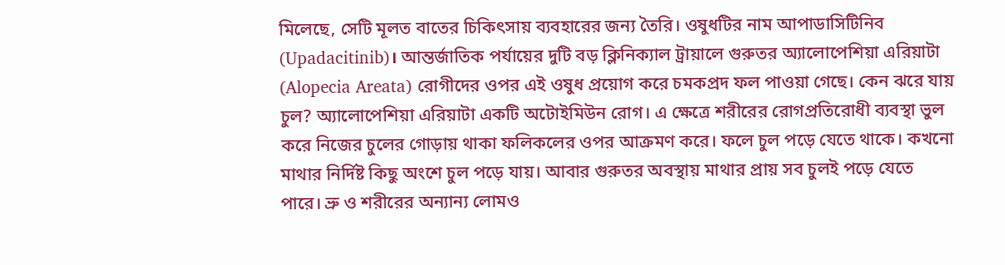মিলেছে, সেটি মূলত বাতের চিকিৎসায় ব্যবহারের জন্য তৈরি। ওষুধটির নাম আপাডাসিটিনিব (Upadacitinib)। আন্তর্জাতিক পর্যায়ের দুটি বড় ক্লিনিক্যাল ট্রায়ালে গুরুতর অ্যালোপেশিয়া এরিয়াটা (Alopecia Areata) রোগীদের ওপর এই ওষুধ প্রয়োগ করে চমকপ্রদ ফল পাওয়া গেছে। কেন ঝরে যায় চুল? অ্যালোপেশিয়া এরিয়াটা একটি অটোইমিউন রোগ। এ ক্ষেত্রে শরীরের রোগপ্রতিরোধী ব্যবস্থা ভুল করে নিজের চুলের গোড়ায় থাকা ফলিকলের ওপর আক্রমণ করে। ফলে চুল পড়ে যেতে থাকে। কখনো মাথার নির্দিষ্ট কিছু অংশে চুল পড়ে যায়। আবার গুরুতর অবস্থায় মাথার প্রায় সব চুলই পড়ে যেতে পারে। ভ্রু ও শরীরের অন্যান্য লোমও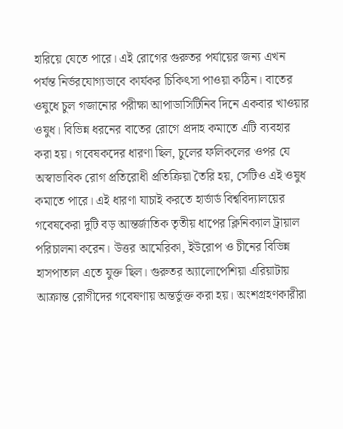হারিয়ে যেতে পারে। এই রোগের গুরুতর পর্যায়ের জন্য এখন পর্যন্ত নির্ভরযোগ্যভাবে কার্যকর চিকিৎসা পাওয়া কঠিন। বাতের ওষুধে চুল গজানোর পরীক্ষা আপাডাসিটিনিব দিনে একবার খাওয়ার ওষুধ। বিভিন্ন ধরনের বাতের রোগে প্রদাহ কমাতে এটি ব্যবহার করা হয়। গবেষকদের ধারণা ছিল, চুলের ফলিকলের ওপর যে অস্বাভাবিক রোগ প্রতিরোধী প্রতিক্রিয়া তৈরি হয়, সেটিও এই ওষুধ কমাতে পারে। এই ধারণা যাচাই করতে হার্ভার্ড বিশ্ববিদ্যালয়ের গবেষকেরা দুটি বড় আন্তর্জাতিক তৃতীয় ধাপের ক্লিনিক্যাল ট্রায়াল পরিচালনা করেন। উত্তর আমেরিকা, ইউরোপ ও চীনের বিভিন্ন হাসপাতাল এতে যুক্ত ছিল। গুরুতর অ্যালোপেশিয়া এরিয়াটায় আক্রান্ত রোগীদের গবেষণায় অন্তর্ভুক্ত করা হয়। অংশগ্রহণকারীরা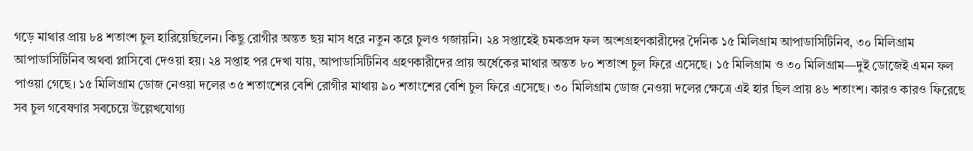গড়ে মাথার প্রায় ৮৪ শতাংশ চুল হারিয়েছিলেন। কিছু রোগীর অন্তত ছয় মাস ধরে নতুন করে চুলও গজায়নি। ২৪ সপ্তাহেই চমকপ্রদ ফল অংশগ্রহণকারীদের দৈনিক ১৫ মিলিগ্রাম আপাডাসিটিনিব, ৩০ মিলিগ্রাম আপাডাসিটিনিব অথবা প্লাসিবো দেওয়া হয়। ২৪ সপ্তাহ পর দেখা যায়, আপাডাসিটিনিব গ্রহণকারীদের প্রায় অর্ধেকের মাথার অন্তত ৮০ শতাংশ চুল ফিরে এসেছে। ১৫ মিলিগ্রাম ও ৩০ মিলিগ্রাম—দুই ডোজেই এমন ফল পাওয়া গেছে। ১৫ মিলিগ্রাম ডোজ নেওয়া দলের ৩৫ শতাংশের বেশি রোগীর মাথায় ৯০ শতাংশের বেশি চুল ফিরে এসেছে। ৩০ মিলিগ্রাম ডোজ নেওয়া দলের ক্ষেত্রে এই হার ছিল প্রায় ৪৬ শতাংশ। কারও কারও ফিরেছে সব চুল গবেষণার সবচেয়ে উল্লেখযোগ্য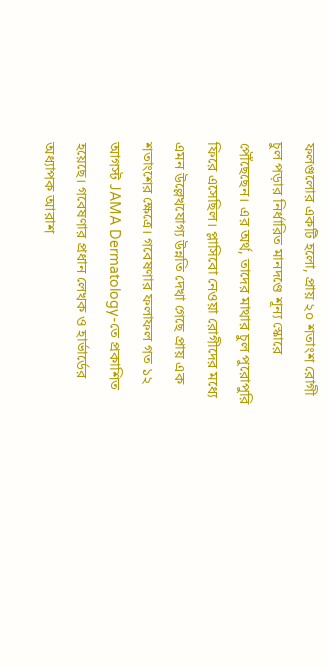ফলগুলোর একটি হলো, প্রায় ২০ শতাংশ রোগী চুল পড়ার নির্ধারিত মানদণ্ডে শূন্য স্কোরে পৌঁছেছেন। এর অর্থ, তাদের মাথার চুল পুরোপুরি ফিরে এসেছিল। প্লাসিবো নেওয়া রোগীদের মধ্যে এমন উল্লেখযোগ্য উন্নতি দেখা গেছে প্রায় এক শতাংশের ক্ষেত্রে। গবেষণার ফলাফল গত ১২ আগস্ট JAMA Dermatology-তে প্রকাশিত হয়েছে। গবেষণার প্রধান লেখক ও হার্ভার্ডের অধ্যাপক আরাশ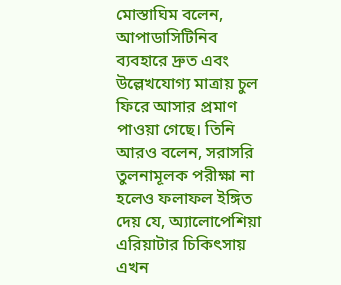মোস্তাঘিম বলেন, আপাডাসিটিনিব ব্যবহারে দ্রুত এবং উল্লেখযোগ্য মাত্রায় চুল ফিরে আসার প্রমাণ পাওয়া গেছে। তিনি আরও বলেন, সরাসরি তুলনামূলক পরীক্ষা না হলেও ফলাফল ইঙ্গিত দেয় যে, অ্যালোপেশিয়া এরিয়াটার চিকিৎসায় এখন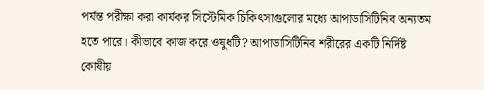পর্যন্ত পরীক্ষা করা কার্যকর সিস্টেমিক চিকিৎসাগুলোর মধ্যে আপাডাসিটিনিব অন্যতম হতে পারে। কীভাবে কাজ করে ওষুধটি? আপাডাসিটিনিব শরীরের একটি নির্দিষ্ট কোষীয়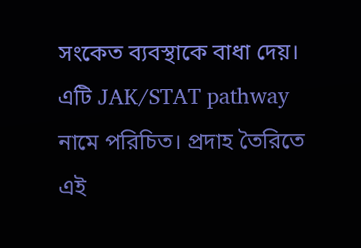সংকেত ব্যবস্থাকে বাধা দেয়। এটি JAK/STAT pathway নামে পরিচিত। প্রদাহ তৈরিতে এই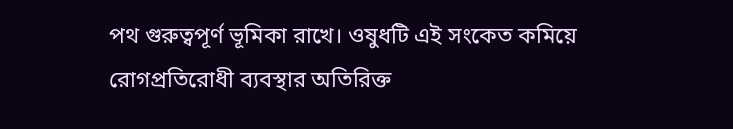পথ গুরুত্বপূর্ণ ভূমিকা রাখে। ওষুধটি এই সংকেত কমিয়ে রোগপ্রতিরোধী ব্যবস্থার অতিরিক্ত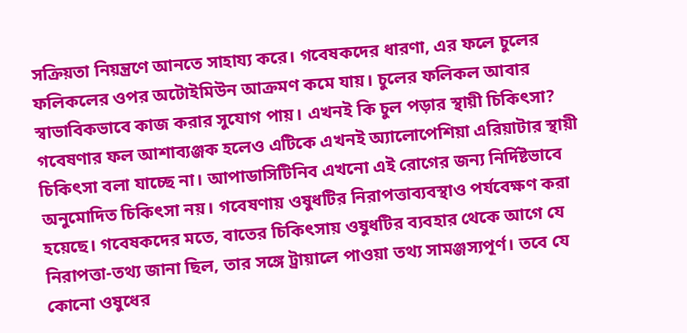সক্রিয়তা নিয়ন্ত্রণে আনতে সাহায্য করে। গবেষকদের ধারণা, এর ফলে চুলের ফলিকলের ওপর অটোইমিউন আক্রমণ কমে যায়। চুলের ফলিকল আবার স্বাভাবিকভাবে কাজ করার সুযোগ পায়। এখনই কি চুল পড়ার স্থায়ী চিকিৎসা? গবেষণার ফল আশাব্যঞ্জক হলেও এটিকে এখনই অ্যালোপেশিয়া এরিয়াটার স্থায়ী চিকিৎসা বলা যাচ্ছে না। আপাডাসিটিনিব এখনো এই রোগের জন্য নির্দিষ্টভাবে অনুমোদিত চিকিৎসা নয়। গবেষণায় ওষুধটির নিরাপত্তাব্যবস্থাও পর্যবেক্ষণ করা হয়েছে। গবেষকদের মতে, বাতের চিকিৎসায় ওষুধটির ব্যবহার থেকে আগে যে নিরাপত্তা-তথ্য জানা ছিল, তার সঙ্গে ট্রায়ালে পাওয়া তথ্য সামঞ্জস্যপূর্ণ। তবে যে কোনো ওষুধের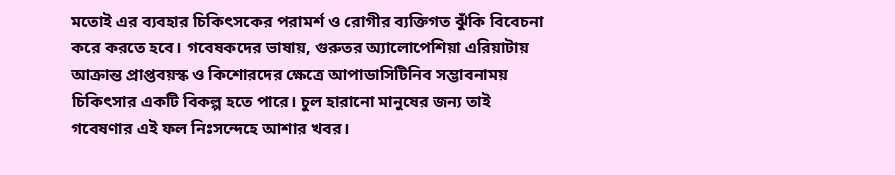মতোই এর ব্যবহার চিকিৎসকের পরামর্শ ও রোগীর ব্যক্তিগত ঝুঁকি বিবেচনা করে করতে হবে। গবেষকদের ভাষায়, গুরুতর অ্যালোপেশিয়া এরিয়াটায় আক্রান্ত প্রাপ্তবয়স্ক ও কিশোরদের ক্ষেত্রে আপাডাসিটিনিব সম্ভাবনাময় চিকিৎসার একটি বিকল্প হতে পারে। চুল হারানো মানুষের জন্য তাই গবেষণার এই ফল নিঃসন্দেহে আশার খবর।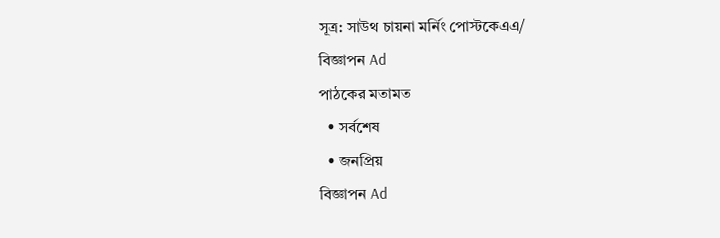সূত্র: সাউথ চায়না মর্নিং পোস্টকেএএ/
বিজ্ঞাপন Ad
পাঠকের মতামত
  • সর্বশেষ
  • জনপ্রিয়
বিজ্ঞাপন Ad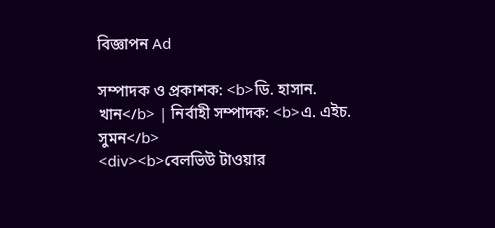বিজ্ঞাপন Ad

সম্পাদক ও প্রকাশক: <b>ডি. হাসান. খান</b> | নির্বাহী সম্পাদক: <b>এ. এইচ. সুমন</b>
<div><b>বেলভিউ টাওয়ার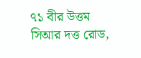৭১ বীর উত্তম সিআর দত্ত রোড,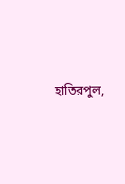হাতিরপুল,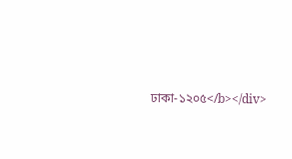ঢাকা-১২০৫</b></div>